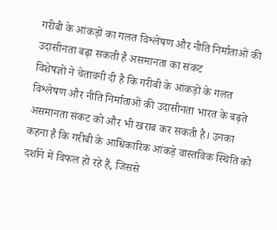गरीबी के आंकड़ों का गलत विश्लेषण और नीति निर्माताओं की उदासीनता बढ़ा सकती है असमानता का संकट
विशेषज्ञों ने चेतावनी दी है कि गरीबी के आंकड़ों के गलत विश्लेषण और नीति निर्माताओं की उदासीनता भारत के बढ़ते असमानता संकट को और भी खराब कर सकती है। उनका कहना है कि गरीबी के आधिकारिक आंकड़े वास्तविक स्थिति को दर्शाने में विफल हो रहे हैं, जिससे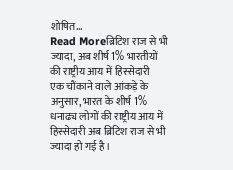शोषित…
Read Moreब्रिटिश राज से भी ज्यादा, अब शीर्ष 1% भारतीयों की राष्ट्रीय आय में हिस्सेदारी
एक चौंकाने वाले आंकड़े के अनुसार, भारत के शीर्ष 1% धनाढ्य लोगों की राष्ट्रीय आय में हिस्सेदारी अब ब्रिटिश राज से भी ज्यादा हो गई है।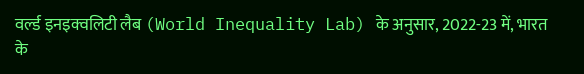वर्ल्ड इनइक्वलिटी लैब (World Inequality Lab) के अनुसार, 2022-23 में, भारत के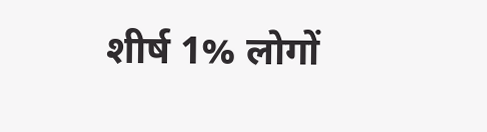शीर्ष 1% लोगों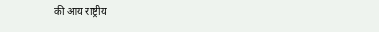की आय राष्ट्रीय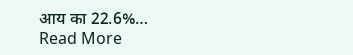आय का 22.6%…
Read More